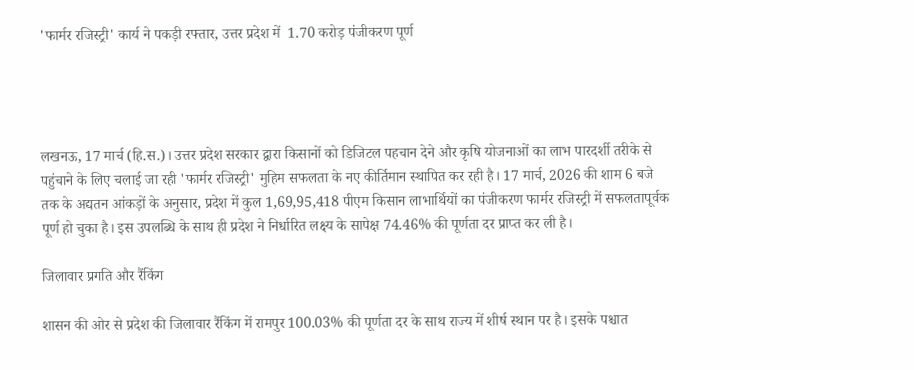'फार्मर रजिस्ट्री' कार्य ने पकड़ी रफ्तार, उत्तर प्रदेश में  1.70 करोड़ पंजीकरण पूर्ण




लखनऊ, 17 मार्च (हि.स.)। उत्तर प्रदेश सरकार द्वारा किसानों को डिजिटल पहचान देने और कृषि योजनाओं का लाभ पारदर्शी तरीके से पहुंचाने के लिए चलाई जा रही 'फार्मर रजिस्ट्री' मुहिम सफलता के नए कीर्तिमान स्थापित कर रही है। 17 मार्च, 2026 की शाम 6 बजे तक के अद्यतन आंकड़ों के अनुसार, प्रदेश में कुल 1,69,95,418 पीएम किसान लाभार्थियों का पंजीकरण फार्मर रजिस्ट्री में सफलतापूर्वक पूर्ण हो चुका है। इस उपलब्धि के साथ ही प्रदेश ने निर्धारित लक्ष्य के सापेक्ष 74.46% की पूर्णता दर प्राप्त कर ली है।

जिलावार प्रगति और रैंकिंग

शासन की ओर से प्रदेश की जिलावार रैंकिंग में रामपुर 100.03% की पूर्णता दर के साथ राज्य में शीर्ष स्थान पर है। इसके पश्चात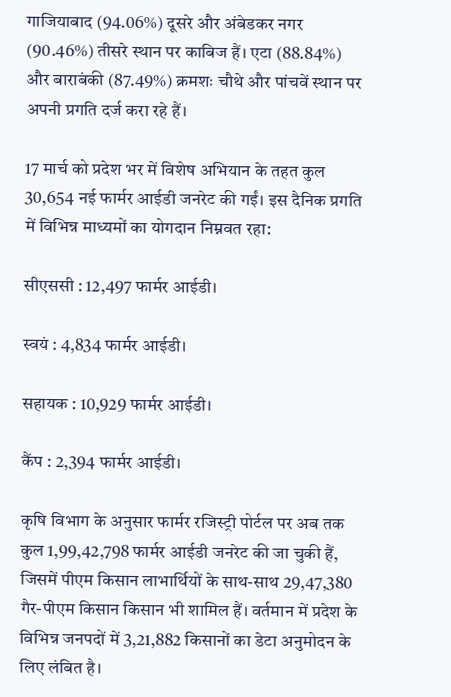गाजियाबाद (94.06%) दूसरे और अंबेडकर नगर (90.46%) तीसरे स्थान पर काबिज हैं। एटा (88.84%) और बाराबंकी (87.49%) क्रमशः चौथे और पांचवें स्थान पर अपनी प्रगति दर्ज करा रहे हैं।

17 मार्च को प्रदेश भर में विशेष अभियान के तहत कुल 30,654 नई फार्मर आईडी जनरेट की गईं। इस दैनिक प्रगति में विभिन्न माध्यमों का योगदान निम्नवत रहा:

सीएससी : 12,497 फार्मर आईडी।

स्वयं : 4,834 फार्मर आईडी।

सहायक : 10,929 फार्मर आईडी।

कैंप : 2,394 फार्मर आईडी।

कृषि विभाग के अनुसार फार्मर रजिस्ट्री पोर्टल पर अब तक कुल 1,99,42,798 फार्मर आईडी जनरेट की जा चुकी हैं, जिसमें पीएम किसान लाभार्थियों के साथ-साथ 29,47,380 गैर-पीएम किसान किसान भी शामिल हैं। वर्तमान में प्रदेश के विभिन्न जनपदों में 3,21,882 किसानों का डेटा अनुमोदन के लिए लंबित है।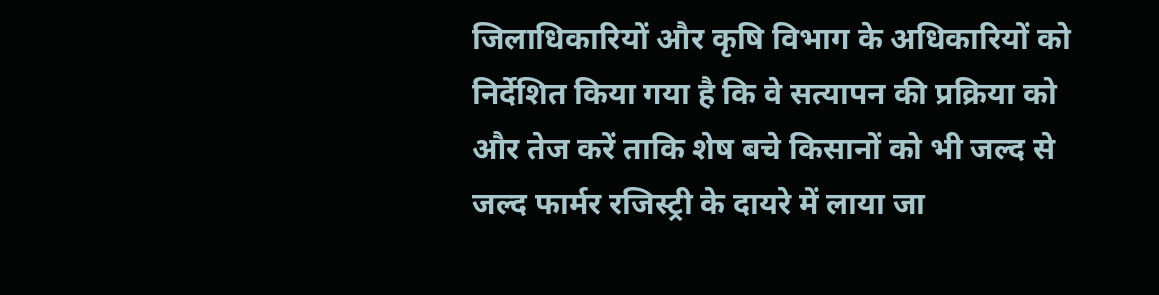जिलाधिकारियों और कृषि विभाग के अधिकारियों को निर्देशित किया गया है कि वे सत्यापन की प्रक्रिया को और तेज करें ताकि शेष बचे किसानों को भी जल्द से जल्द फार्मर रजिस्ट्री के दायरे में लाया जा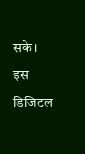सके। इस डिजिटल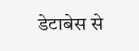डेटाबेस से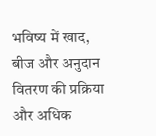भविष्य में खाद, बीज और अनुदान वितरण की प्रक्रिया और अधिक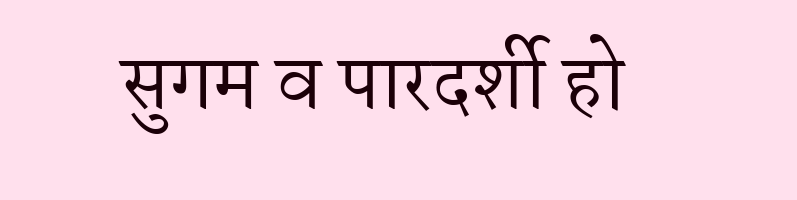सुगम व पारदर्शी हो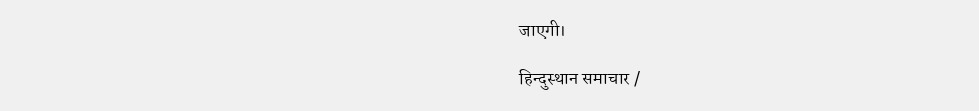जाएगी।

हिन्दुस्थान समाचार /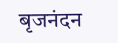बृजनंदन